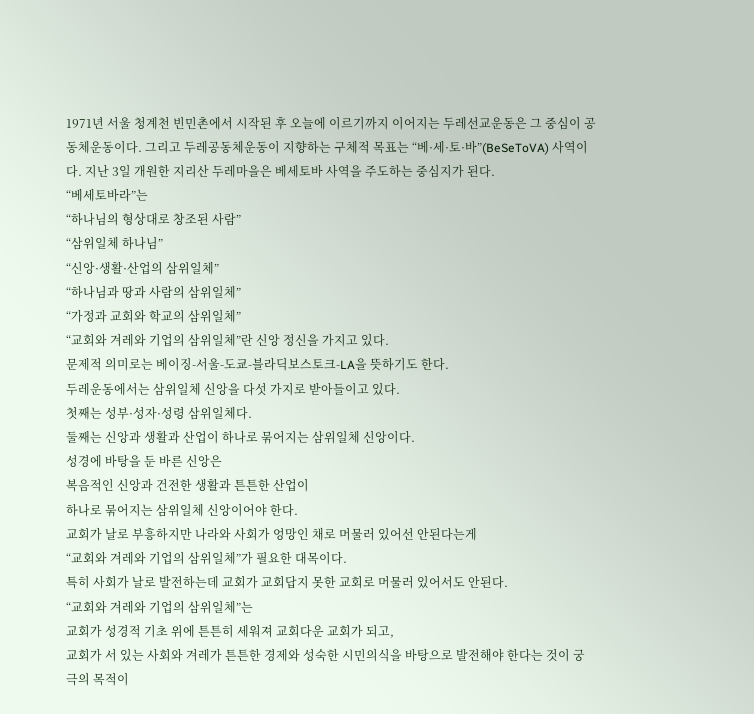1971년 서울 청계천 빈민촌에서 시작된 후 오늘에 이르기까지 이어지는 두레선교운동은 그 중심이 공동체운동이다. 그리고 두레공동체운동이 지향하는 구체적 목표는 “베·세·토·바”(BeSeToVA) 사역이다. 지난 3일 개원한 지리산 두레마을은 베세토바 사역을 주도하는 중심지가 된다.
“베세토바라”는
“하나님의 형상대로 창조된 사람”
“삼위일체 하나님”
“신앙·생활·산업의 삼위일체”
“하나님과 땅과 사람의 삼위일체”
“가정과 교회와 학교의 삼위일체”
“교회와 겨레와 기업의 삼위일체”란 신앙 정신을 가지고 있다.
문제적 의미로는 베이징-서울-도쿄-블라딕보스토크-LA을 뜻하기도 한다.
두레운동에서는 삼위일체 신앙을 다섯 가지로 받아들이고 있다.
첫째는 성부·성자·성령 삼위일체다.
둘째는 신앙과 생활과 산업이 하나로 묶어지는 삼위일체 신앙이다.
성경에 바탕을 둔 바른 신앙은
복음적인 신앙과 건전한 생활과 튼튼한 산업이
하나로 묶어지는 삼위일체 신앙이어야 한다.
교회가 날로 부흥하지만 나라와 사회가 엉망인 채로 머물러 있어선 안된다는게
“교회와 겨레와 기업의 삼위일체”가 필요한 대목이다.
특히 사회가 날로 발전하는데 교회가 교회답지 못한 교회로 머물러 있어서도 안된다.
“교회와 겨레와 기업의 삼위일체”는
교회가 성경적 기초 위에 튼튼히 세워져 교회다운 교회가 되고,
교회가 서 있는 사회와 겨레가 튼튼한 경제와 성숙한 시민의식을 바탕으로 발전해야 한다는 것이 궁극의 목적이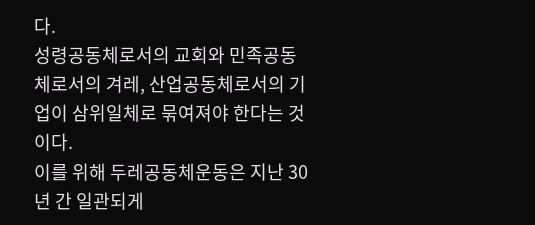다.
성령공동체로서의 교회와 민족공동체로서의 겨레, 산업공동체로서의 기업이 삼위일체로 묶여져야 한다는 것이다.
이를 위해 두레공동체운동은 지난 30년 간 일관되게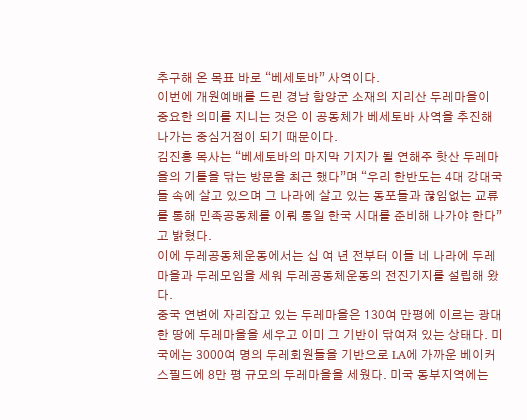추구해 온 목표 바로 “베세토바” 사역이다.
이번에 개원예배를 드린 경남 함양군 소재의 지리산 두레마을이 중요한 의미를 지니는 것은 이 공동체가 베세토바 사역을 추진해 나가는 중심거점이 되기 때문이다.
김진홍 목사는 “베세토바의 마지막 기지가 될 연해주 핫산 두레마을의 기틀을 닦는 방문을 최근 했다”며 “우리 한반도는 4대 강대국들 속에 살고 있으며 그 나라에 살고 있는 동포들과 끊임없는 교류를 통해 민족공동체를 이뤄 통일 한국 시대를 준비해 나가야 한다”고 밝혔다.
이에 두레공동체운동에서는 십 여 년 전부터 이들 네 나라에 두레마을과 두레모임을 세워 두레공동체운동의 전진기지를 설립해 왔다.
중국 연변에 자리잡고 있는 두레마을은 130여 만평에 이르는 광대한 땅에 두레마을을 세우고 이미 그 기반이 닦여져 있는 상태다. 미국에는 3000여 명의 두레회원들을 기반으로 LA에 가까운 베이커스필드에 8만 평 규모의 두레마을을 세웠다. 미국 동부지역에는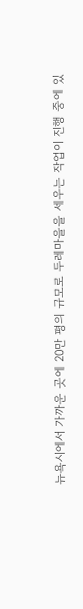뉴욕시에서 가까운 곳에 20만 평의 규모로 두레마을을 세우는 작업이 진행 중에 있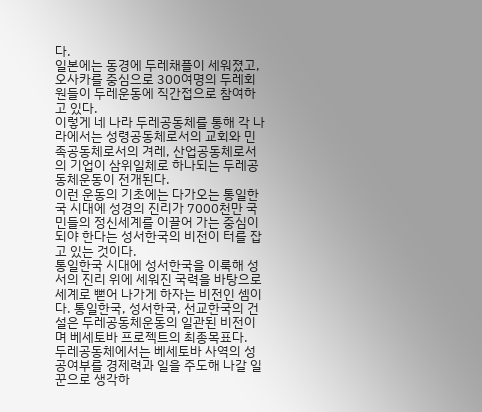다.
일본에는 동경에 두레채플이 세워졌고, 오사카를 중심으로 300여명의 두레회원들이 두레운동에 직간접으로 참여하고 있다.
이렇게 네 나라 두레공동체를 통해 각 나라에서는 성령공동체로서의 교회와 민족공동체로서의 겨레, 산업공동체로서의 기업이 삼위일체로 하나되는 두레공동체운동이 전개된다.
이런 운동의 기초에는 다가오는 통일한국 시대에 성경의 진리가 7000천만 국민들의 정신세계를 이끌어 가는 중심이 되야 한다는 성서한국의 비전이 터를 잡고 있는 것이다.
통일한국 시대에 성서한국을 이룩해 성서의 진리 위에 세워진 국력을 바탕으로 세계로 뻗어 나가게 하자는 비전인 셈이다. 통일한국, 성서한국, 선교한국의 건설은 두레공동체운동의 일관된 비전이며 베세토바 프로젝트의 최종목표다.
두레공동체에서는 베세토바 사역의 성공여부를 경제력과 일을 주도해 나갈 일꾼으로 생각하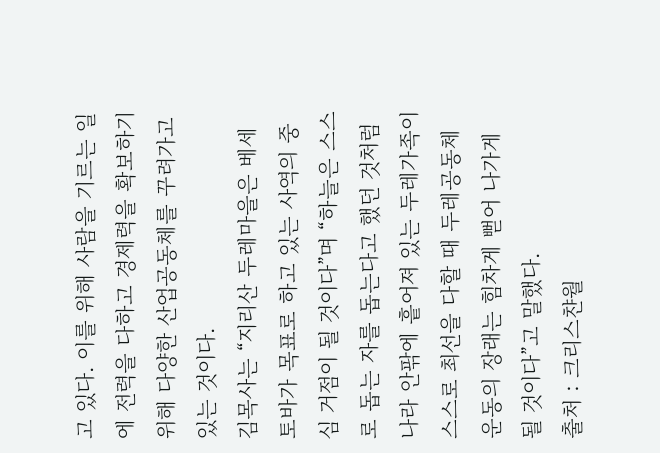고 있다. 이를 위해 사람을 기르는 일에 전력을 다하고 경제력을 확보하기 위해 다양한 산업공동체를 꾸려가고 있는 것이다.
김목사는 “지리산 두레마을은 베세토바가 목표로 하고 있는 사역의 중심 거점이 될 것이다”며 “하늘은 스스로 돕는 자를 돕는다고 했던 것처럼 나라 안팎에 흩어져 있는 두레가족이 스스로 최선을 다할 때 두레공동체운동의 장래는 힘차게 뻗어 나가게 될 것이다”고 말했다.
출처 : 크리스챤월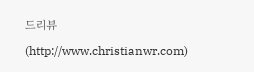드리뷰(http://www.christianwr.com)